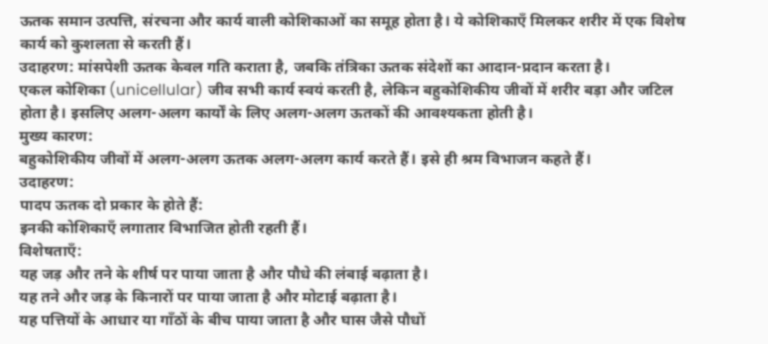ऊतक समान उत्पत्ति, संरचना और कार्य वाली कोशिकाओं का समूह होता है। ये कोशिकाएँ मिलकर शरीर में एक विशेष कार्य को कुशलता से करती हैं।
उदाहरण: मांसपेशी ऊतक केवल गति कराता है, जबकि तंत्रिका ऊतक संदेशों का आदान-प्रदान करता है।
एकल कोशिका (unicellular) जीव सभी कार्य स्वयं करती है, लेकिन बहुकोशिकीय जीवों में शरीर बड़ा और जटिल होता है। इसलिए अलग-अलग कार्यों के लिए अलग-अलग ऊतकों की आवश्यकता होती है।
मुख्य कारण:
बहुकोशिकीय जीवों में अलग-अलग ऊतक अलग-अलग कार्य करते हैं। इसे ही श्रम विभाजन कहते हैं।
उदाहरण:
पादप ऊतक दो प्रकार के होते हैं:
इनकी कोशिकाएँ लगातार विभाजित होती रहती हैं।
विशेषताएँ:
यह जड़ और तने के शीर्ष पर पाया जाता है और पौधे की लंबाई बढ़ाता है।
यह तने और जड़ के किनारों पर पाया जाता है और मोटाई बढ़ाता है।
यह पत्तियों के आधार या गाँठों के बीच पाया जाता है और घास जैसे पौधों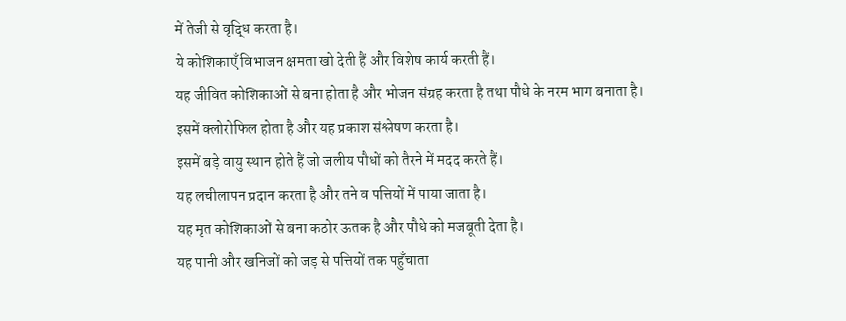में तेजी से वृद्धि करता है।
ये कोशिकाएँ विभाजन क्षमता खो देती हैं और विशेष कार्य करती हैं।
यह जीवित कोशिकाओं से बना होता है और भोजन संग्रह करता है तथा पौधे के नरम भाग बनाता है।
इसमें क्लोरोफिल होता है और यह प्रकाश संश्लेषण करता है।
इसमें बड़े वायु स्थान होते हैं जो जलीय पौधों को तैरने में मदद करते हैं।
यह लचीलापन प्रदान करता है और तने व पत्तियों में पाया जाता है।
यह मृत कोशिकाओं से बना कठोर ऊतक है और पौधे को मजबूती देता है।
यह पानी और खनिजों को जड़ से पत्तियों तक पहुँचाता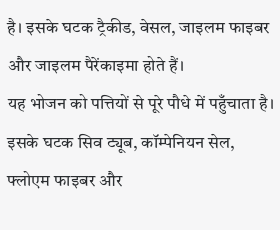है। इसके घटक ट्रैकीड, वेसल, जाइलम फाइबर और जाइलम पैरेंकाइमा होते हैं।
यह भोजन को पत्तियों से पूरे पौधे में पहुँचाता है। इसके घटक सिव ट्यूब, कॉम्पेनियन सेल, फ्लोएम फाइबर और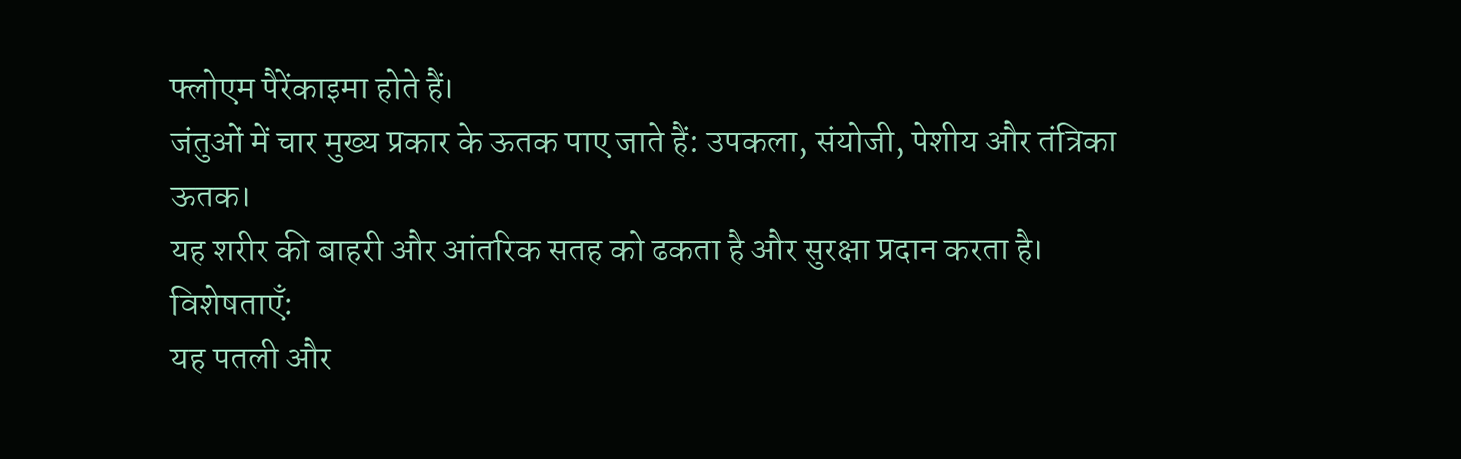फ्लोएम पैरेंकाइमा होते हैं।
जंतुओं में चार मुख्य प्रकार के ऊतक पाए जाते हैं: उपकला, संयोजी, पेशीय और तंत्रिका ऊतक।
यह शरीर की बाहरी और आंतरिक सतह को ढकता है और सुरक्षा प्रदान करता है।
विशेषताएँ:
यह पतली और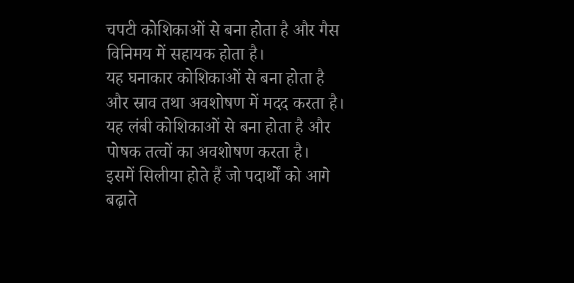चपटी कोशिकाओं से बना होता है और गैस विनिमय में सहायक होता है।
यह घनाकार कोशिकाओं से बना होता है और स्राव तथा अवशोषण में मदद करता है।
यह लंबी कोशिकाओं से बना होता है और पोषक तत्वों का अवशोषण करता है।
इसमें सिलीया होते हैं जो पदार्थों को आगे बढ़ाते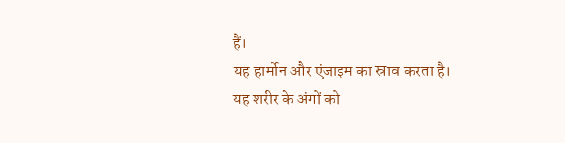हैं।
यह हार्मोन और एंजाइम का स्राव करता है।
यह शरीर के अंगों को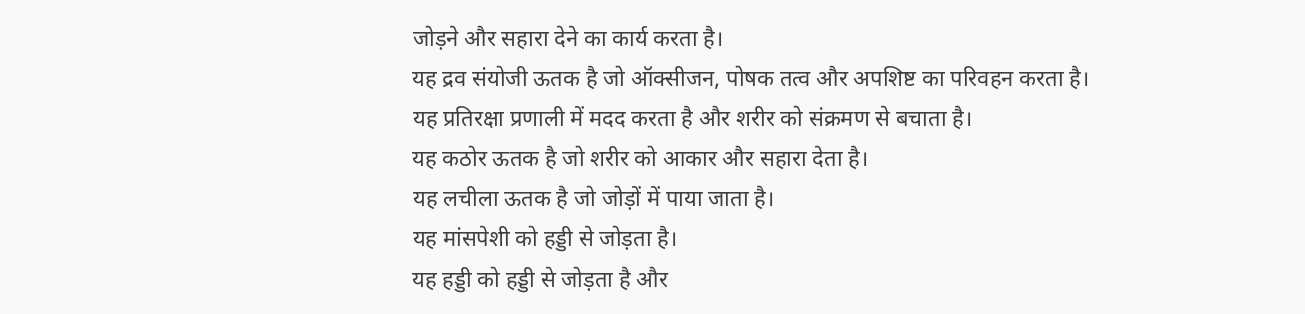जोड़ने और सहारा देने का कार्य करता है।
यह द्रव संयोजी ऊतक है जो ऑक्सीजन, पोषक तत्व और अपशिष्ट का परिवहन करता है।
यह प्रतिरक्षा प्रणाली में मदद करता है और शरीर को संक्रमण से बचाता है।
यह कठोर ऊतक है जो शरीर को आकार और सहारा देता है।
यह लचीला ऊतक है जो जोड़ों में पाया जाता है।
यह मांसपेशी को हड्डी से जोड़ता है।
यह हड्डी को हड्डी से जोड़ता है और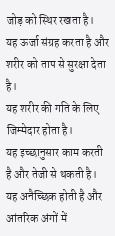जोड़ को स्थिर रखता है।
यह ऊर्जा संग्रह करता है और शरीर को ताप से सुरक्षा देता है।
यह शरीर की गति के लिए जिम्मेदार होता है।
यह इच्छानुसार काम करती है और तेजी से थकती है।
यह अनैच्छिक होती है और आंतरिक अंगों में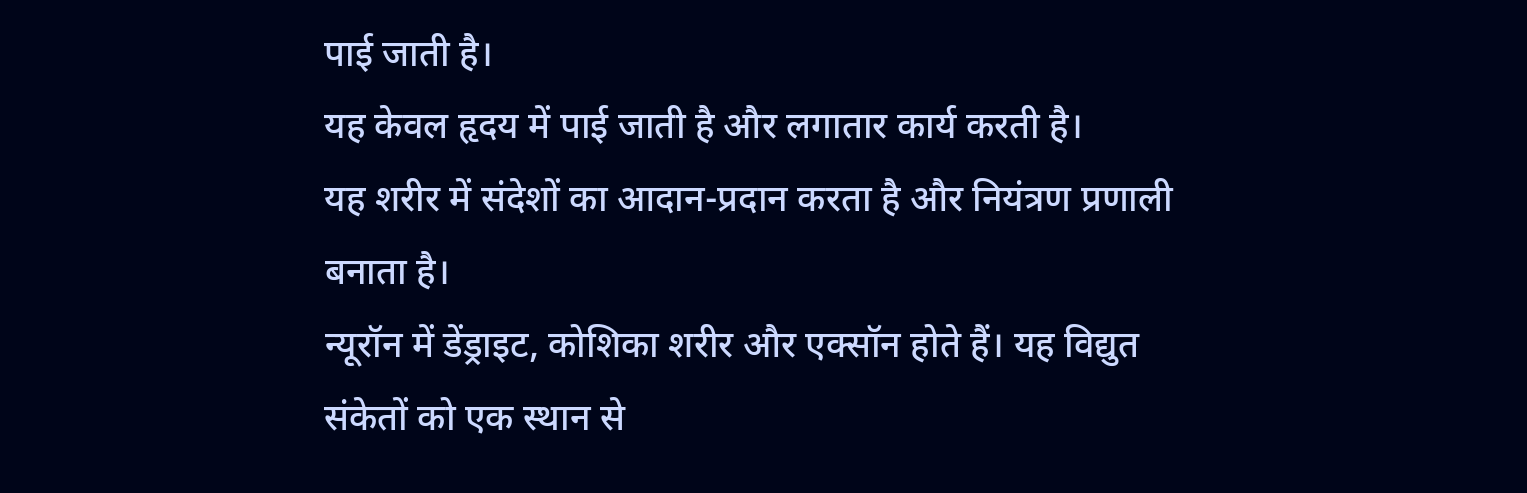पाई जाती है।
यह केवल हृदय में पाई जाती है और लगातार कार्य करती है।
यह शरीर में संदेशों का आदान-प्रदान करता है और नियंत्रण प्रणाली बनाता है।
न्यूरॉन में डेंड्राइट, कोशिका शरीर और एक्सॉन होते हैं। यह विद्युत संकेतों को एक स्थान से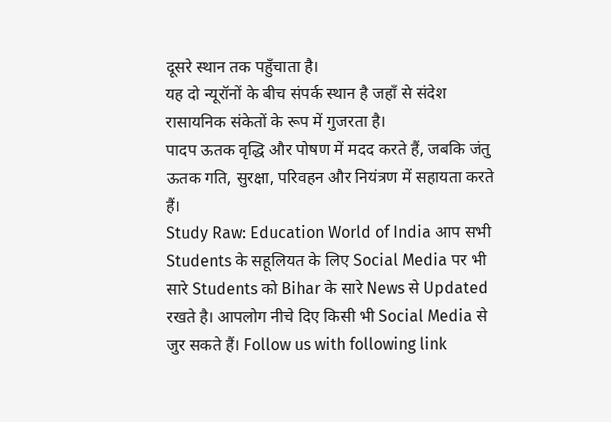दूसरे स्थान तक पहुँचाता है।
यह दो न्यूरॉनों के बीच संपर्क स्थान है जहाँ से संदेश रासायनिक संकेतों के रूप में गुजरता है।
पादप ऊतक वृद्धि और पोषण में मदद करते हैं, जबकि जंतु ऊतक गति, सुरक्षा, परिवहन और नियंत्रण में सहायता करते हैं।
Study Raw: Education World of India आप सभी Students के सहूलियत के लिए Social Media पर भी सारे Students को Bihar के सारे News से Updated रखते है। आपलोग नीचे दिए किसी भी Social Media से जुर सकते हैं। Follow us with following link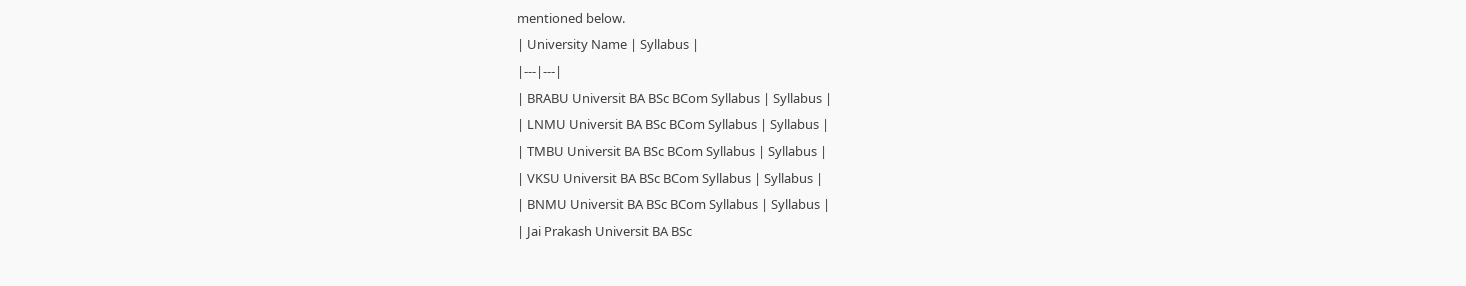mentioned below.
| University Name | Syllabus |
|---|---|
| BRABU Universit BA BSc BCom Syllabus | Syllabus |
| LNMU Universit BA BSc BCom Syllabus | Syllabus |
| TMBU Universit BA BSc BCom Syllabus | Syllabus |
| VKSU Universit BA BSc BCom Syllabus | Syllabus |
| BNMU Universit BA BSc BCom Syllabus | Syllabus |
| Jai Prakash Universit BA BSc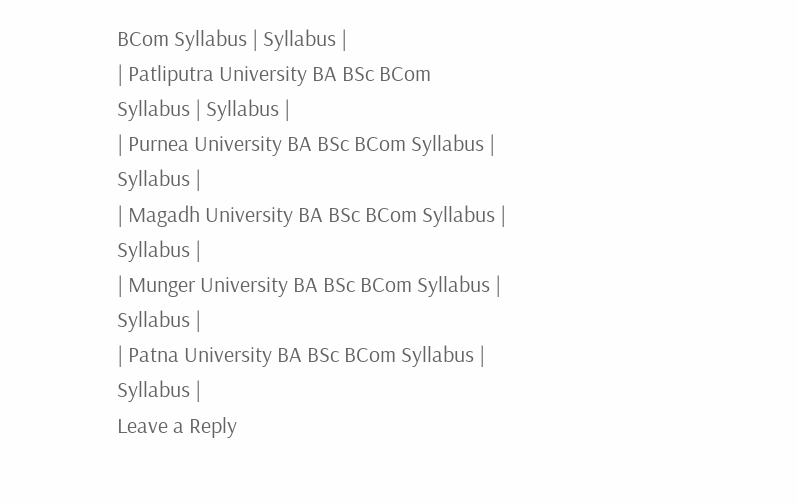BCom Syllabus | Syllabus |
| Patliputra University BA BSc BCom Syllabus | Syllabus |
| Purnea University BA BSc BCom Syllabus | Syllabus |
| Magadh University BA BSc BCom Syllabus | Syllabus |
| Munger University BA BSc BCom Syllabus | Syllabus |
| Patna University BA BSc BCom Syllabus | Syllabus |
Leave a Reply